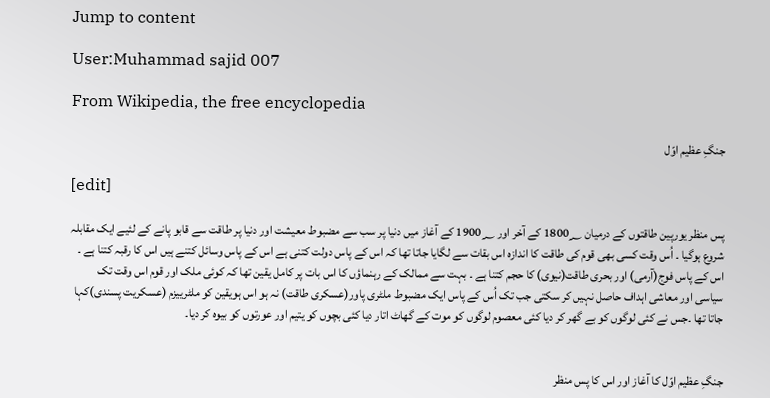Jump to content

User:Muhammad sajid 007

From Wikipedia, the free encyclopedia

جنگِ عظیم اوّل

[edit]

پس منظر یورپین طاقتوں کے درمیان 1800؁ کے آخر اور 1900؁ کے آغاز میں دنیا پر سب سے مضبوط معیشت اور دنیا پر طاقت سے قابو پانے کے لئیے ایک مقابلہ شروع ہوگیا ۔ اُس وقت کسی بھی قوم کی طاقت کا اندازہ اس بقات سے لگایا جاتا تھا کہ اس کے پاس دولت کتنی ہے اس کے پاس وسائل کتنے ہیں اس کا رقبہ کتنا ہے ۔ اس کے پاس فوج(آرمی) اور بحری طاقت(نیوی) کا حجم کتنا ہے ۔ بہت سے ممالک کے رہنماؤں کا اس بات پر کامل یقین تھا کہ کوئی ملک اور قوم اس وقت تک سیاسی اور معاشی اہداف حاصل نہیں کر سکتی جب تک اُس کے پاس ایک مضبوط ملٹری پاور(عسکری طاقت) نہ ہو اس ہویقین کو ملٹرییزم (عسکریت پسندی)کہا جاتا تھا ۔جس نے کئی لوگوں کو بے گھر کر دیا کئی معصوم لوگوں کو موت کے گھاٹ اتار دیا کئی بچوں کو یتیم اور عورتوں کو بیوہ کر دیا۔


جنگِ عظیم اوّل کا آغاز اور اس کا پس منظر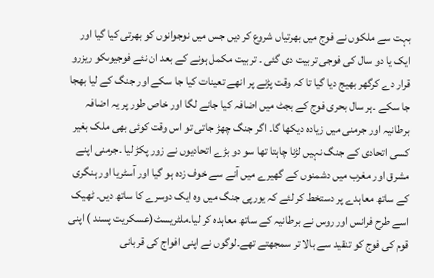بہت سے ملکوں نے فوج میں بھرتیاں شروع کر دیں جس میں نوجوانوں کو بھرتی کیا گیا اور ایک یا دو سال کی فوجی تربیت دی گئی ۔ تربیت مکمل ہونے کے بعد ان نئے فوجیوںکو ریزرو قرار دے کرگھر بھیج دیا گیا تا کہ وقت پڑنے پر انھے تعینات کیا جا سکے اور جنگ کے لیا بھجا جا سکے ۔ہر سال بحری فوج کے بجٹ میں اضافہ کیا جانے لگا اور خاص طور پر یہ اضافہ برطانیہ اور جرمنی میں زیادہ دیکھا گا۔ اگر جنگ چھڑ جاتی تو اس وقت کوئی بھی ملک بغیر کسی اتحادی کے جنگ نہیں لڑنا چاہتا تھا سو دو بڑے اتحادیوں نے زور پکڑ لیا ۔جرمنی اپنے مشرق اور مغرب میں دشمنوں کے گھیرے میں آنے سے خوف زدہ ہو گیا اور آسٹریا اور ہنگری کے ساتھ معاہدے پر دستخط کر لئے کہ یورپی جنگ میں وہ ایک دوسرے کا ساتھ دیں۔ ٹھیک اسے طرح فرانس اور روس نے برطانیہ کے ساتھ معاہدہ کر لیا۔ملٹریسٹ(عسکریت پسند ) اپنی قوم کی فوج کو تنقید سے بالا تر سمجھتے تھے۔لوگوں نے اپنی افواج کی قربانی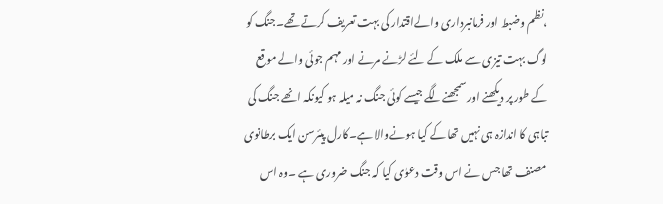،نظم وضبط اور فرمانبرداری والےاقتدار کی بہت تعریف کرتے تھے۔جنگ کو لوگ بہت تیزی سے ملک کے لئے لڑنے مرنے اور مہم جوئی والے موقع کے طور پر دیکھنے اور سمجھنےلگے جیسے کوئی جنگ نہ میلہ ہو کیونکہ انھے جنگ کی تباہی کا اندازہ ہی نہیں تھا کے کیا ہونےوالا ہے۔کارل پیئرسن ایک برطانوی مصنف تھا جس نے اس وقت دعوٰی کیا کہ جنگ ضروری ہے ۔وہ اس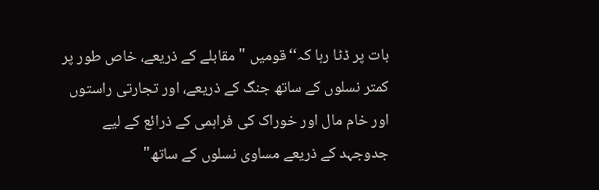بات پر ڈٹا رہا کہ‘‘قومیں "مقابلے کے ذریعے، خاص طور پر کمتر نسلوں کے ساتھ جنگ کے ذریعے، اور تجارتی راستوں اور خام مال اور خوراک کی فراہمی کے ذرائع کے لیے جدوجہد کے ذریعے مساوی نسلوں کے ساتھ"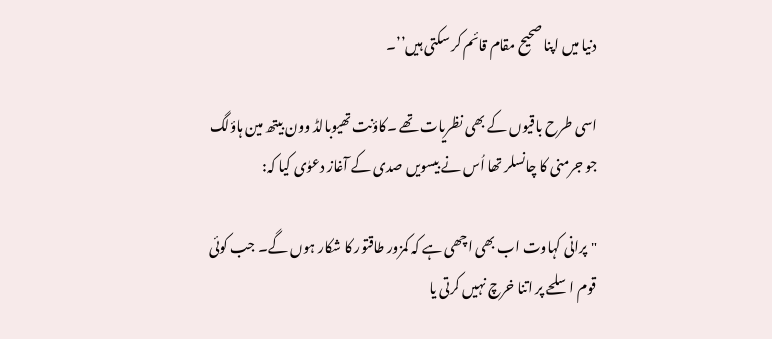دنیا میں اپنا صحیح مقام قائم کر سکتی ہیں’’۔

اسی طرح باقیوں کے بھی نظریات تھے ۔کاؤنت تھیوبالڈ وون بیتھ مین ہاؤلگ جو جرمنی کا چانسلر تھا اُس نے بیسویں صدی کے آغاز دعوٰی کیا کہ:

"پرانی کہاوت اب بھی اچھی ہے کہ کمزور طاقتور کا شکار ہوں گے۔ جب کوئی قوم اسلحے پر اتنا خرچ نہیں کرتی یا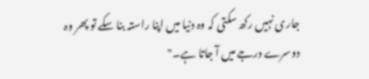جاری نہیں رکھ سکتی کہ وہ دنیا میں اپنا راستہ بنا سکے تو پھر وہ دوسرے درجے میں آ جاتا ہے۔"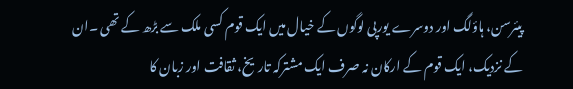پیئرسن، ہاؤلگ اور دوسرے یورپی لوگوں کے خیال میں ایک قوم کسی ملک سے بڑھ کے تھی ۔ان کے نزدیک، ایک قوم کے ارکان نہ صرف ایک مشترکہ تاریخ، ثقافت اور زبان کا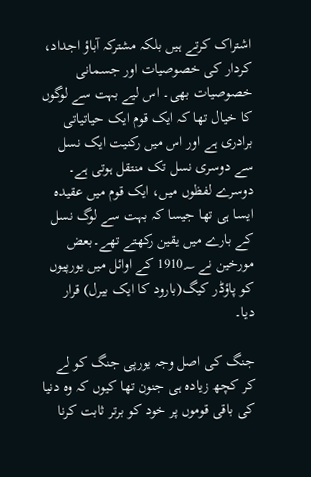اشتراک کرتے ہیں بلکہ مشترکہ آباؤ اجداد، کردار کی خصوصیات اور جسمانی خصوصیات بھی۔ اس لیے بہت سے لوگوں کا خیال تھا کہ ایک قوم ایک حیاتیاتی برادری ہے اور اس میں رکنیت ایک نسل سے دوسری نسل تک منتقل ہوتی ہے۔ دوسرے لفظوں میں، ایک قوم میں عقیدہ ایسا ہی تھا جیسا کہ بہت سے لوگ نسل کے بارے میں یقین رکھتے تھے۔بعض مورخین نے 1910؁ کے اوائل میں یورپیوں کو پاؤڈر کیگ(بارود کا ایک بیرل) قرار دیا۔

جنگ کی اصل وجہ یورپی جنگ کو لے کر کچھ زیادہ ہی جنون تھا کیوں کہ وہ دنیا کی باقی قوموں پر خود کو برتر ثابت کرنا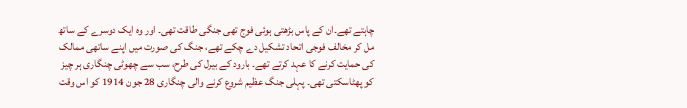چاہتے تھے۔ان کے پاس بڑھتی ہوئی فوج تھی جنگی طاقت تھی۔ اور وہ ایک دوسرے کے ساتھ مل کر مخالف فوجی اتحاد تشکیل دے چکے تھے، جنگ کی صورت میں اپنے ساتھی ممالک کی حمایت کرنے کا عہد کرتے تھے۔ بارود کے بیرل کی طرح، سب سے چھوٹی چنگاری ہر چیز کو پھٹاسکتی تھی۔ پہلی جنگ عظیم شروع کرنے والی چنگاری 28 جون 1914 کو اس وقت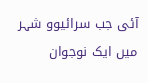آئی جب سرائیوو شہر میں ایک نوجوان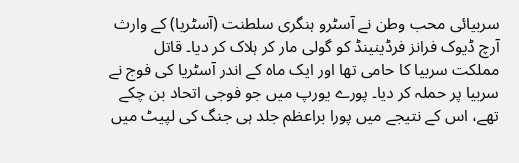سربیائی محب وطن نے آسٹرو ہنگری سلطنت (آسٹریا) کے وارث آرچ ڈیوک فرانز فرڈینینڈ کو گولی مار کر ہلاک کر دیا۔ قاتل مملکت سربیا کا حامی تھا اور ایک ماہ کے اندر آسٹریا کی فوج نے سربیا پر حملہ کر دیا۔ پورے یورپ میں جو فوجی اتحاد بن چکے تھے، اس کے نتیجے میں پورا براعظم جلد ہی جنگ کی لپیٹ میں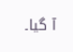آ گیا۔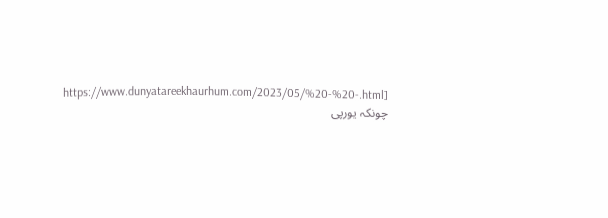[https://www.dunyatareekhaurhum.com/2023/05/%20-%20-.html چونکہ یورپی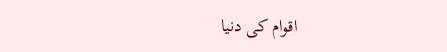اقوام کی دنیا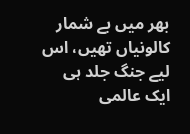بھر میں بے شمار کالونیاں تھیں، اس لیے جنگ جلد ہی ایک عالمی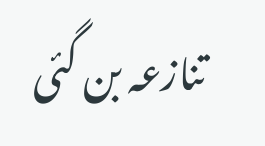تنازعہ بن گئی